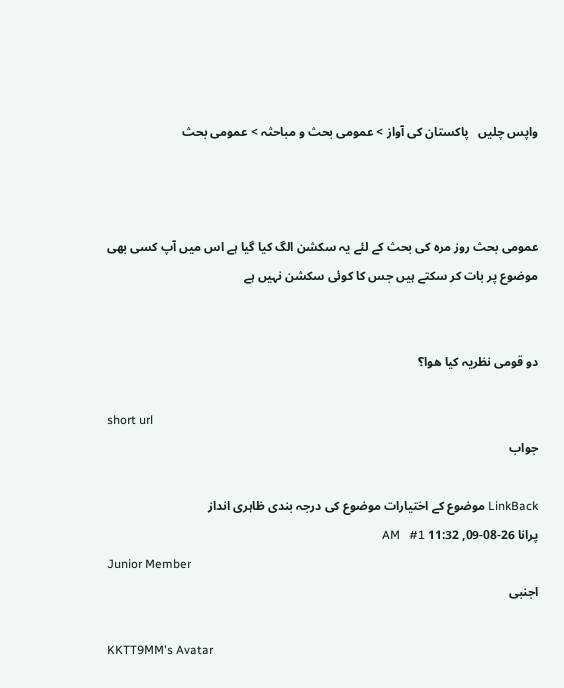واپس چلیں   پاکستان کی آواز > عمومی بحث و مباحثہ > عمومی بحث



عمومی بحث روز مرہ کی بحث کے لئے یہ سکشن الگ کیا گیا ہے اس میں آپ کسی بھی موضوع پر بات کر سکتے ہیں جس کا کوئی سکشن نہیں ہے


دو قومی نظریہ کیا ھوا؟

short url
جواب

LinkBack موضوع کے اختیارات موضوع کی درجہ بندی ظاہری انداز
پرانا 26-08-09, 11:32 AM   #1
Junior Member
اجنبی

KKTT9MM's Avatar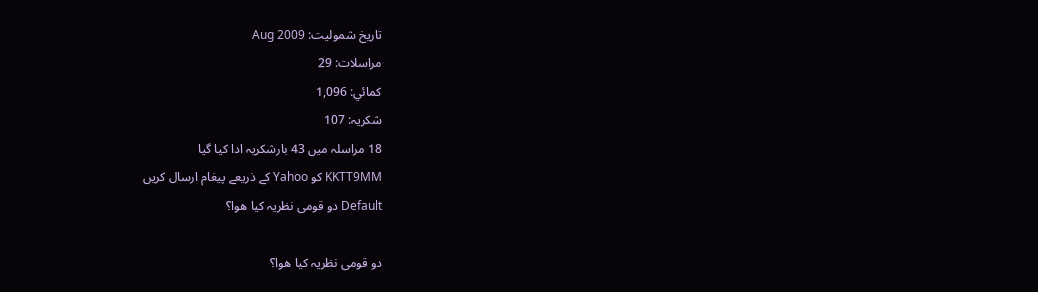تاریخ شمولیت: Aug 2009
مراسلات: 29
کمائي: 1,096
شکریہ: 107
18 مراسلہ میں 43 بارشکریہ ادا کیا گیا
KKTT9MM کو Yahoo کے ذریعے پیغام ارسال کریں
Default دو قومی نظریہ کیا ھوا؟

دو قومی نظریہ کیا ھوا؟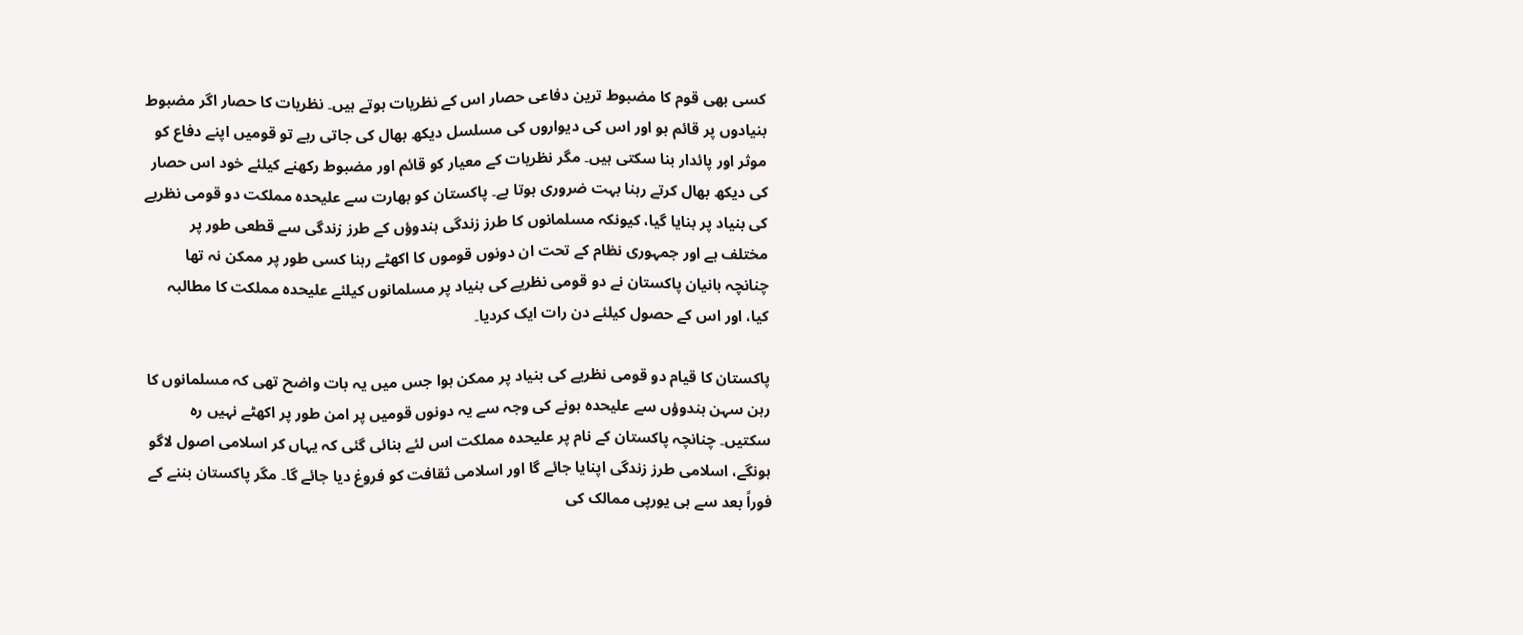کسی بھی قوم کا مضبوط ترین دفاعی حصار اس کے نظریات ہوتے ہیں۔ نظریات کا حصار اگر مضبوط بنیادوں پر قائم ہو اور اس کی دیواروں کی مسلسل دیکھ بھال کی جاتی رہے تو قومیں اپنے دفاع کو موثر اور پائدار بنا سکتی ہیں۔ مگر نظریات کے معیار کو قائم اور مضبوط رکھنے کیلئے خود اس حصار کی دیکھ بھال کرتے رہنا بہت ضروری ہوتا ہے۔ پاکستان کو بھارت سے علیحدہ مملکت دو قومی نظریے کی بنیاد پر بنایا گیا، کیونکہ مسلمانوں کا طرز زندگی ہندوؤں کے طرز زندگی سے قطعی طور پر مختلف ہے اور جمہوری نظام کے تحت ان دونوں قوموں کا اکھٹے رہنا کسی طور پر ممکن نہ تھا چنانچہ بانیان پاکستان نے دو قومی نظریے کی بنیاد پر مسلمانوں کیلئے علیحدہ مملکت کا مطالبہ کیا، اور اس کے حصول کیلئے دن رات ایک کر‌دیا۔

پاکستان کا قیام دو قومی نظریے کی بنیاد پر ممکن ہوا جس میں یہ بات واضح تھی کہ مسلمانوں کا رہن سہن ہندوؤں سے علیحدہ ہونے کی وجہ سے یہ دونوں قومیں پر امن طور پر اکھٹے نہیں رہ سکتیں۔ چنانچہ پاکستان کے نام پر علیحدہ مملکت اس لئے بنائی گئی کہ یہاں كر اسلامی اصول لاگو ہونگے، اسلامی طرز زندگی اپنایا جائے گا اور اسلامی ثقافت کو فروغ دیا جائے گا۔ مگر پاکستان بننے کے فوراً بعد سے ہی یورپی ممالک کی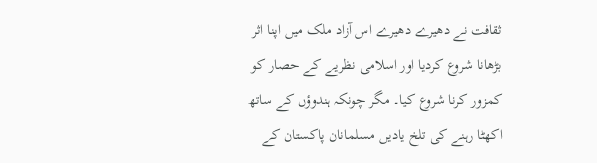ثقافت نے دھیرے دھیرے اس آزاد ملک میں اپنا اثر بڑھانا شروع کر‌دیا اور اسلامی نظریے کے حصار کو کمزور کرنا شروع کیا۔ مگر چونکہ ہندوؤں کے ساتھ اکھٹا رہنے کی تلخ یادیں مسلمانان پاکستان کے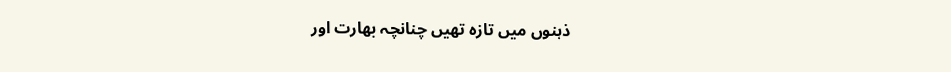ذہنوں میں تازہ تھیں چنانچہ بھارت اور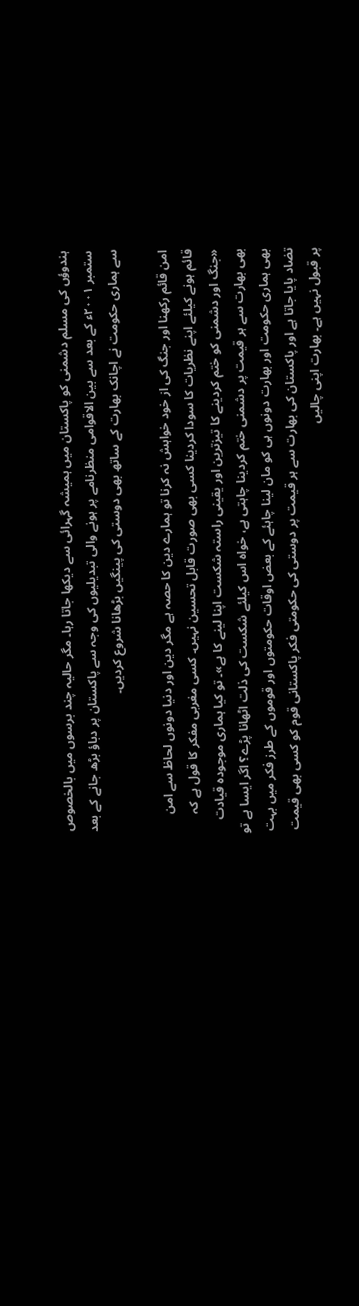ہندوؤں کی مسلم دشمنی کو پاکستان میں ہمیشہ گہرائی سے دیکھا جاتا رہا۔ مگر حالیہ چند برسوں میں بالخصوص ستمبر ٢٠٠١‌ء کے بعد سے بین الاقوامی منظرنامے پر ہونے والی تبدیلیوں کی وجہ سے پاکستان پر دباؤ بڑھ جانے کے بعد سے ہماری حکومت نے اچانک بھارت کے ساتھ بھی دوستی کی پینگیں بڑھانا شروع کر‌دیں۔

امن قائم رکھنا اور جنگ کی از خود خواہش نہ کرنا تو ہمارے دین کا حصہ ہے مگر دین اور دنیا دونوں لحاظ سے امن قائم ہونے کیلئے اپنے نظریات کا سودا کر‌دینا کسی بھی صورت قابل تحسین نہیں۔ کسی مغربی مفکر کا قول ہے کہ «جنگ اور دشمنی کو ختم کر‌دینے کا تیز‌ترین اور یقینی راستہ شکست اپنا لینے کا ہے»۔ تو کیا ہماری موجودہ قیادت بھی بھارت سے ہر قیمت پر دشمنی ختم کر‌دینا چاہتی ہے، خواہ اس کیلئے شکست کی ذلت اٹھانا پڑے؟ اگر ایسا ہے تو بھی ہماری حکومت اور بھارت دونوں ہی کو مان لینا چاہئے کے بعض اوقات حکومتوں اور قوموں کے طرز فکر میں بہت تضاد پایا جاتا ہے اور پاکستان کی بھارت سے ہر قیمت پر دوستی کی حکومتی فکر پاکستانی قوم کو کسی بھی قیمت پر قبول نہیں ہے۔ بھارت اپنی چالیں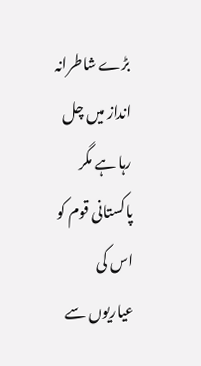بڑے شاطرانہ انداز میں چل رہا ہے مگر پاکستانی قوم کو اس کی عیاریوں سے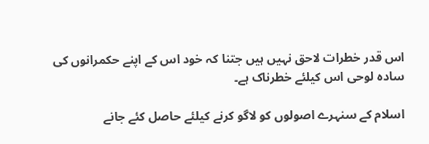اس قدر خطرات لاحق نہیں ہیں جتنا کہ خود اس کے اپنے حکمرانوں کی سادہ لوحی اس کیلئے خطرناک ہے۔

اسلام کے سنہرے اصولوں کو لاگو کرنے کیلئے حاصل کئے جانے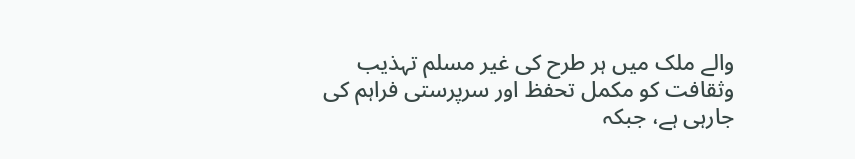والے ملک میں ہر طرح کی غیر مسلم تہذیب و‌ثقافت کو مکمل تحفظ اور سرپرستی فراہم کی جا‌رہی ہے، جبکہ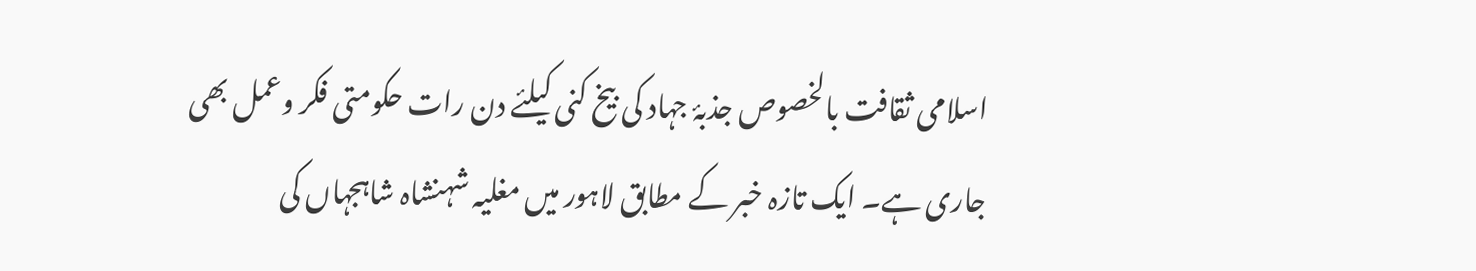اسلامی ثقافت بالخصوص جذبۂ جہاد کی بیخ کنی کیلئے دن رات حکومتی فکر و‌عمل بھی جاری ہے۔ ایک تازہ خبر کے مطابق لاہور میں مغلیہ شہنشاہ شاہجہاں کی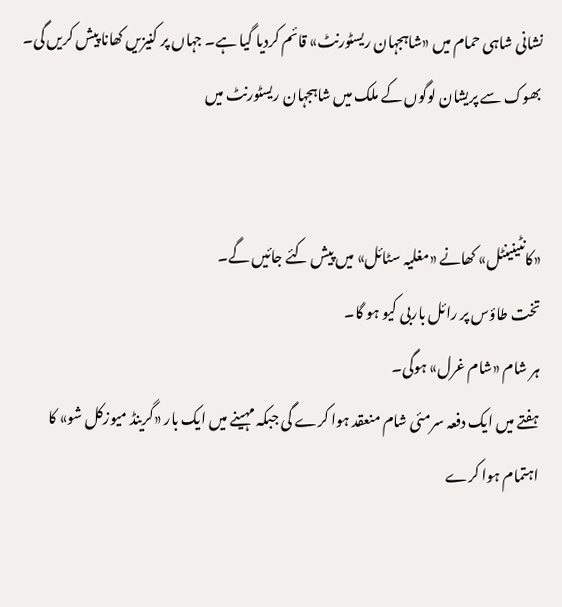نشانی شاہی حمام میں «شاہجہان ریسٹورنٹ» قائم کر‌دیا گیا ہے۔ جہاں پر کنیزیں کھانا پیش کریں گی۔ بھوک سے پریشان لوگوں کے ملک میں شاہجہان ریسٹورنٹ میں


«کانٹینینٹل» کھانے «مغلیہ سٹائل» میں پیش کئے جائیں گے۔
تخت طاؤس پر رائل باربی کیو ہو گا۔
ہر شام «شام غرل» ہوگی۔
ہفتے میں ایک دفعہ سرمئی شام منعقد ہوا کرے گی جبکہ مہینے میں ایک بار «گرینڈ میوزکل شو» کا اہتمام ہوا کرے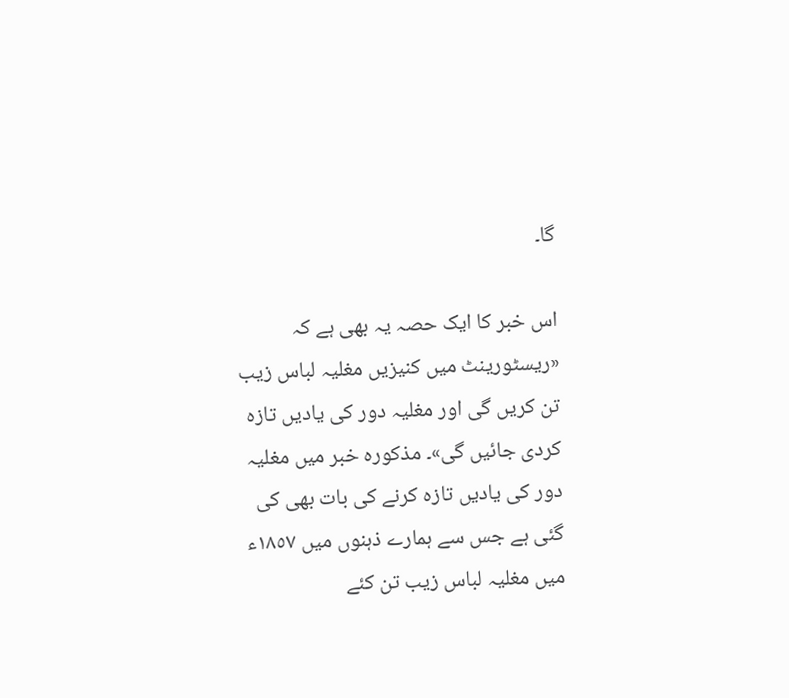گا۔

اس خبر کا ایک حصہ یہ بھی ہے کہ «ریسٹورینٹ میں کنیزیں مغلیہ لباس زیب تن کریں گی اور مغلیہ دور کی یادیں تازہ کر‌دی جائیں گی»۔ مذکورہ خبر میں مغلیہ دور کی یادیں تازہ کرنے کی بات بھی کی گئی ہے جس سے ہمارے ذہنوں میں ١٨٥٧‌ء میں مغلیہ لباس زیب تن کئے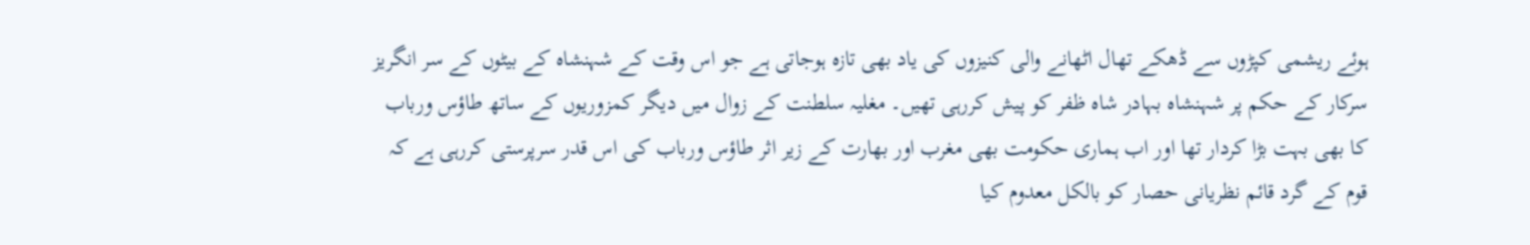ہوئے ریشمی کپڑوں سے ڈھکے تھال اٹھانے والی کنیزوں کی یاد بھی تازہ ہو‌جاتی ہے جو اس وقت کے شہنشاہ کے بیٹوں کے سر انگریز سرکار کے حکم پر شہنشاہ بہادر شاہ ظفر کو پیش کر‌رہی تھیں۔ مغلیہ سلطنت کے زوال میں دیگر کمزوریوں کے ساتھ طاؤس و‌رباب کا بھی بہت بڑا کردار تھا اور اب ہماری حکومت بھی مغرب اور بھارت کے زیر اثر طاؤس و‌رباب کی اس قدر سرپرستی کر‌رہی ہے کہ قوم کے گرد قائم نظریانی حصار کو بالکل معدوم کیا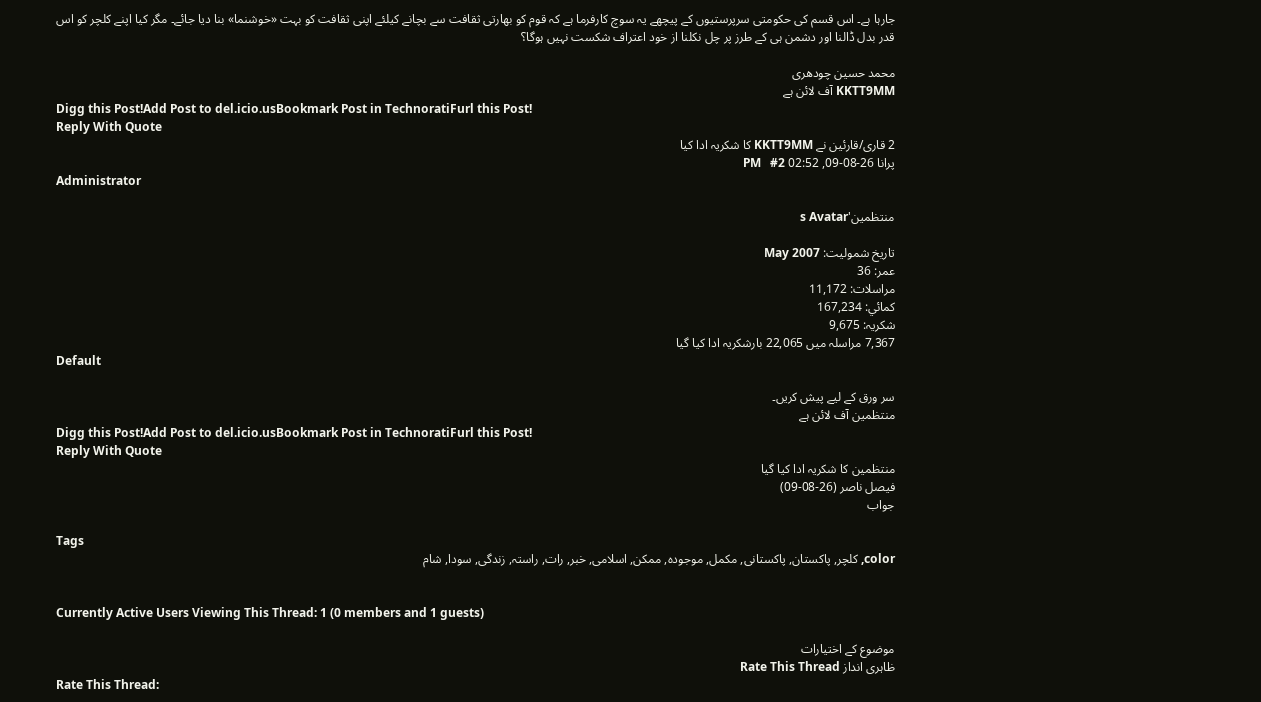جا‌رہا ہے۔ اس قسم کی حکومتی سرپرستیوں کے پیچھے یہ سوچ کارفرما ہے کہ قوم کو بھارتی ثقافت سے بچانے کیلئے اپنی ثقافت کو بہت «خوشنما» بنا دیا جائے۔ مگر کیا اپنے کلچر کو اس قدر بدل ڈالنا اور دشمن ہی کے طرز پر چل نکلنا از خود اعتراف شکست نہیں ہوگا؟

محمد حسین چودھری
KKTT9MM آف لائن ہے
Digg this Post!Add Post to del.icio.usBookmark Post in TechnoratiFurl this Post!
Reply With Quote
2 قاری/قارئین نے KKTT9MM کا شکریہ ادا کیا
پرانا 26-08-09, 02:52 PM   #2
Administrator

منتظمین's Avatar

تاریخ شمولیت: May 2007
عمر: 36
مراسلات: 11,172
کمائي: 167,234
شکریہ: 9,675
7,367 مراسلہ میں 22,065 بارشکریہ ادا کیا گیا
Default

سر ورق کے لیے پیش کریں۔
منتظمین آف لائن ہے
Digg this Post!Add Post to del.icio.usBookmark Post in TechnoratiFurl this Post!
Reply With Quote
منتظمین کا شکریہ ادا کیا گیا
فیصل ناصر (26-08-09)
جواب

Tags
color, کلچر, پاکستان, پاکستانی, مکمل, موجودہ, ممکن, اسلامی, خبر, رات, راستہ, زندگی, سودا, شام


Currently Active Users Viewing This Thread: 1 (0 members and 1 guests)

موضوع کے اختیارات
ظاہری انداز Rate This Thread
Rate This Thread: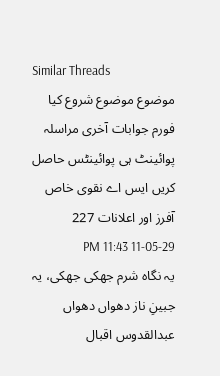Similar Threads
موضوع موضوع شروع کیا فورم جوابات آخری مراسلہ
پوائینٹ ہی پوائینٹس حاصل کریں ایس اے نقوی خاص آفرز اور اعلانات 227 29-05-11 11:43 PM
یہ نگاہ شرم جھکی جھکی، یہ جبینِ ناز دھواں دھواں عبدالقدوس اقبال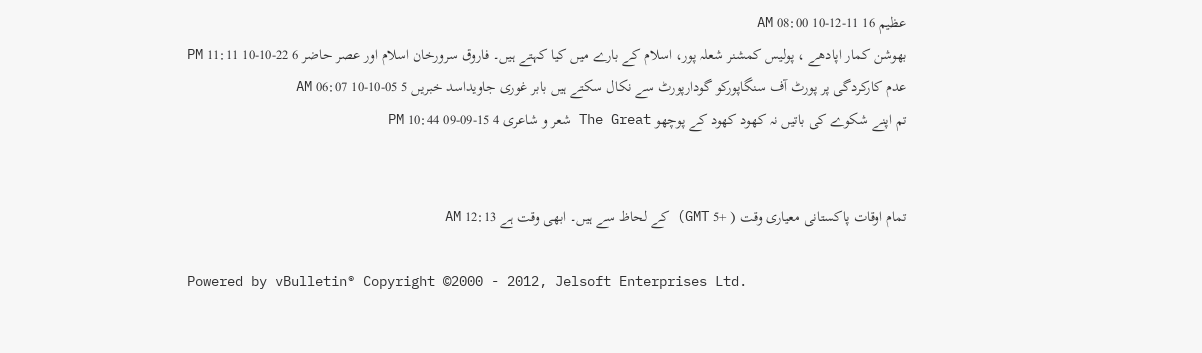عظیم 16 11-12-10 08:00 AM
بھوشن کمار اپادھے ، پولیس کمشنر شعلہ پور، اسلام کے بارے میں کیا کہتے ہیں۔ فاروق سرورخان اسلام اور عصر حاضر 6 22-10-10 11:11 PM
عدم کارکردگی پر پورٹ آف سنگاپورکو گودارپورٹ سے نکال سکتے ہیں بابر غوری جاویداسد خبریں 5 05-10-10 06:07 AM
تم اپنے شکوے کی باتیں نہ کھود کھود کے پوچھو The Great شعر و شاعری 4 15-09-09 10:44 PM


تمام اوقات پاکستانی معیاری وقت ( +5 GMT) کے لحاظ سے ہیں۔ ابھی وقت ہے 12:13 AM

Powered by vBulletin® Copyright ©2000 - 2012, Jelsoft Enterprises Ltd.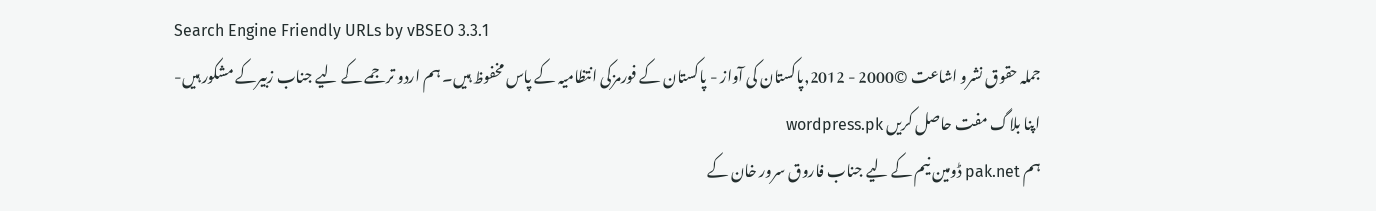Search Engine Friendly URLs by vBSEO 3.3.1
جملہ حقوق نشرو اشاعت ©2000 - 2012,پاکستان کی آواز - پاکستان کے فورمزکی انتظامیہ کے پاس مخفوظ ہیں۔ ہم اردو ترجمے کے لیے جناب زبیرکے مشکور ہیں-
اپنا بلاگ مفت حاصل کریں wordpress.pk
ہم pak.net ڈومین نیم کے لیے جناب فاروق سرور خان کے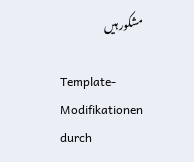مشکور ہیں

Template-Modifikationen durch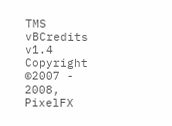TMS
vBCredits v1.4 Copyright ©2007 - 2008, PixelFX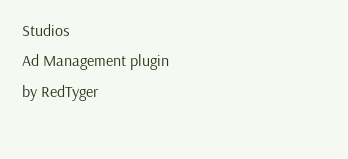Studios
Ad Management plugin by RedTyger